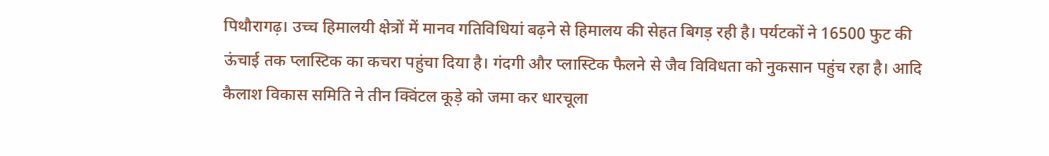पिथौरागढ़। उच्च हिमालयी क्षेत्रों में मानव गतिविधियां बढ़ने से हिमालय की सेहत बिगड़ रही है। पर्यटकों ने 16500 फुट की ऊंचाई तक प्लास्टिक का कचरा पहुंचा दिया है। गंदगी और प्लास्टिक फैलने से जैव विविधता को नुकसान पहुंच रहा है। आदि कैलाश विकास समिति ने तीन क्विंटल कूड़े को जमा कर धारचूला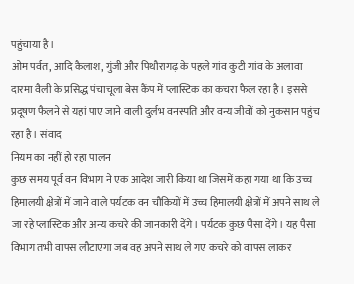पहुंचाया है।
ओम पर्वत, आदि कैलाश, गुंजी और पिथौरागढ़ के पहले गांव कुटी गांव के अलावा दारमा वैली के प्रसिद्ध पंचाचूला बेस कैंप में प्लास्टिक का कचरा फैल रहा है। इससे प्रदूषण फैलने से यहां पाए जाने वाली दुर्लभ वनस्पति और वन्य जीवों को नुकसान पहुंच रहा है। संवाद
नियम का नहीं हो रहा पालन
कुछ समय पूर्व वन विभाग ने एक आदेश जारी किया था जिसमें कहा गया था कि उच्च हिमालयी क्षेत्रों में जाने वाले पर्यटक वन चौकियों में उच्च हिमालयी क्षेत्रों में अपने साथ ले जा रहे प्लास्टिक और अन्य कचरे की जानकारी देंगे। पर्यटक कुछ पैसा देंगे। यह पैसा विभाग तभी वापस लौटाएगा जब वह अपने साथ ले गए कचरे को वापस लाकर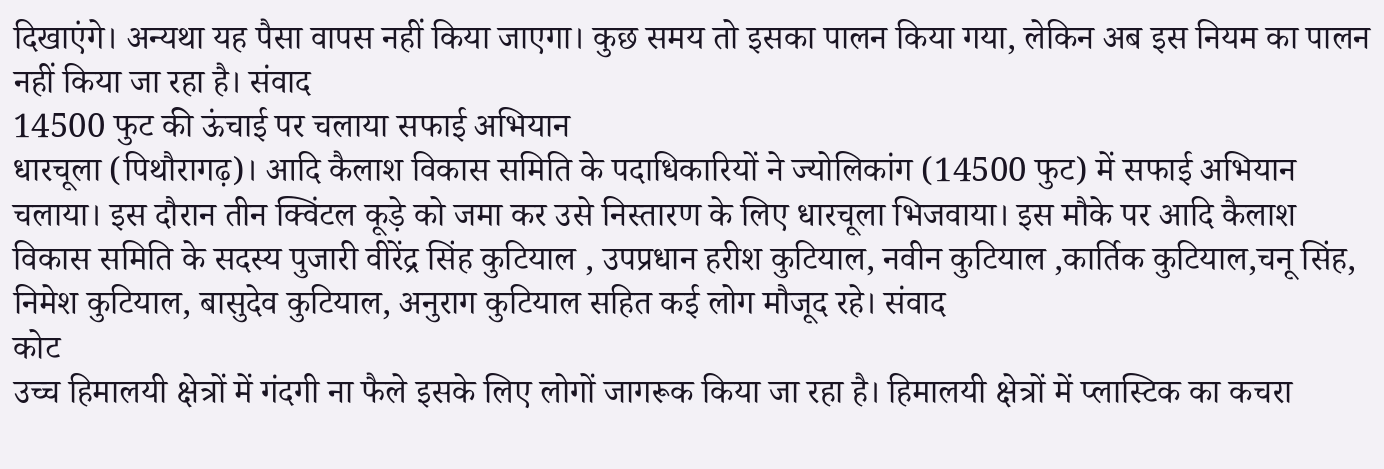दिखाएंगे। अन्यथा यह पैसा वापस नहीं किया जाएगा। कुछ समय तो इसका पालन किया गया, लेकिन अब इस नियम का पालन नहीं किया जा रहा है। संवाद
14500 फुट की ऊंचाई पर चलाया सफाई अभियान
धारचूला (पिथौरागढ़)। आदि कैलाश विकास समिति के पदाधिकारियों ने ज्योलिकांग (14500 फुट) में सफाई अभियान चलाया। इस दौरान तीन क्विंटल कूड़े को जमा कर उसे निस्तारण के लिए धारचूला भिजवाया। इस मौके पर आदि कैलाश विकास समिति के सदस्य पुजारी वीरेंद्र सिंह कुटियाल , उपप्रधान हरीश कुटियाल, नवीन कुटियाल ,कार्तिक कुटियाल,चनू सिंह, निमेश कुटियाल, बासुदेव कुटियाल, अनुराग कुटियाल सहित कई लोग मौजूद रहे। संवाद
कोट
उच्च हिमालयी क्षेत्रों में गंदगी ना फैले इसके लिए लोगों जागरूक किया जा रहा है। हिमालयी क्षेत्रों में प्लास्टिक का कचरा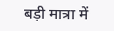बड़ी मात्रा में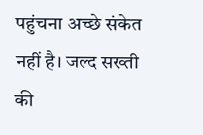पहुंचना अच्छे संकेत नहीं है। जल्द सख्ती की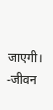जाएगी।
-जीवन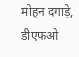मोहन दगाड़े, डीएफओ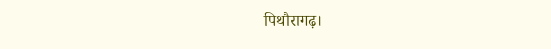पिथौरागढ़।